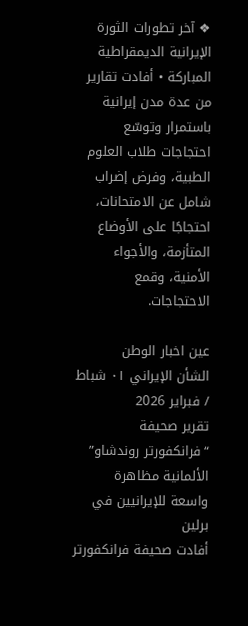❖ آخر تطورات الثورة الإیرانیة الدیمقراطیة المبارکة • أفادت تقارير من عدة مدن إيرانية باستمرار وتوسّع احتجاجات طلاب العلوم الطبية، وفرض إضراب شامل عن الامتحانات، احتجاجًا على الأوضاع المتأزمة، والأجواء الأمنية، وقمع الاحتجاجات.

عين اخبار الوطن
الشأن الإیراني ۰۱ شباط / فبرایر 2026
تقرير صحيفة “فرانكفورتر روندشاو” الألمانية مظاهرة واسعة للإیرانیین في برلین
أفادت صحيفة فرانكفورتر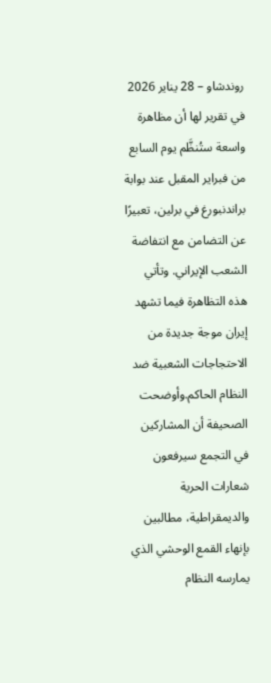روندشاو – 28 يناير 2026 في تقرير لها أن مظاهرة واسعة ستُنظَّم يوم السابع من فبراير المقبل عند بوابة براندنبورغ في برلين، تعبيرًا عن التضامن مع انتفاضة الشعب الإيراني. وتأتي هذه التظاهرة فيما تشهد إيران موجة جديدة من الاحتجاجات الشعبية ضد النظام الحاكم.وأوضحت الصحيفة أن المشاركين في التجمع سيرفعون شعارات الحرية والديمقراطية، مطالبين بإنهاء القمع الوحشي الذي يمارسه النظام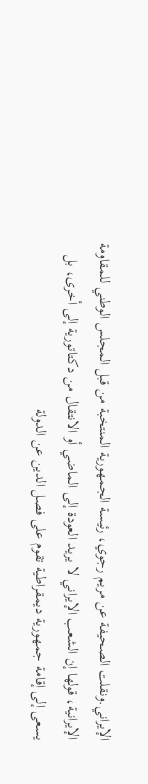الإيراني.ونقلت الصحيفة عن مريم رجوي، رئيسة الجمهورية المنتخبة من قبل المجلس الوطني للمقاومة الإيرانية، قولها إن الشعب الإيراني لا يريد العودة إلى الماضي أو الانتقال من دكتاتورية إلى أخرى، بل يسعى إلى إقامة جمهورية ديمقراطية تقوم على فصل الدين عن الدولة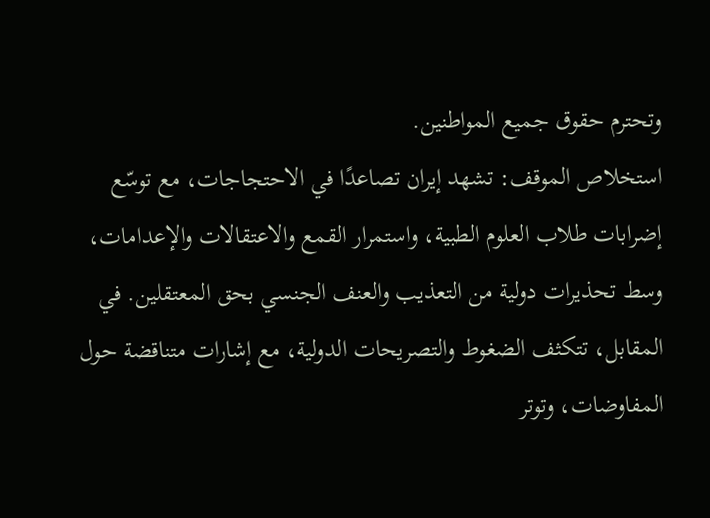وتحترم حقوق جميع المواطنين.
استخلاص الموقف: تشهد إيران تصاعدًا في الاحتجاجات، مع توسّع إضرابات طلاب العلوم الطبية، واستمرار القمع والاعتقالات والإعدامات، وسط تحذيرات دولية من التعذيب والعنف الجنسي بحق المعتقلين. في المقابل، تتكثف الضغوط والتصريحات الدولية، مع إشارات متناقضة حول المفاوضات، وتوتر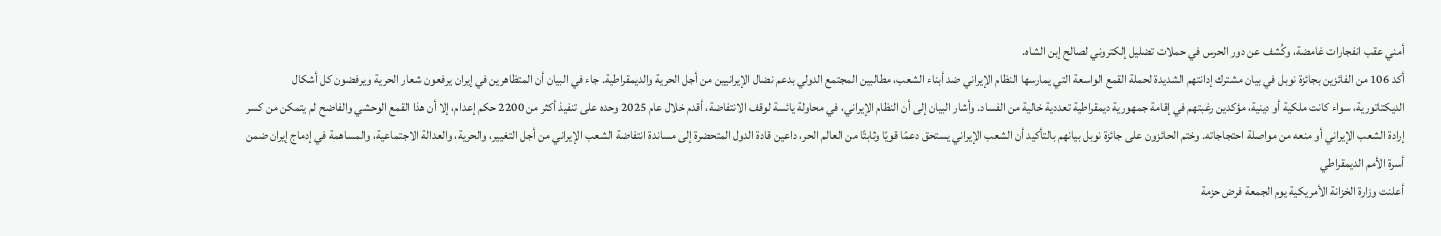أمني عقب انفجارات غامضة، وكُشف عن دور الحرس في حملات تضليل إلکتروني لصالح إبن الشاه.
أكد 106 من الفائزين بجائزة نوبل في بيان مشترك إدانتهم الشديدة لحملة القمع الواسعة التي يمارسها النظام الإيراني ضد أبناء الشعب، مطالبين المجتمع الدولي بدعم نضال الإيرانيين من أجل الحرية والديمقراطية. جاء في البيان أن المتظاهرين في إيران يرفعون شعار الحرية ويرفضون كل أشكال الديكتاتورية، سواء كانت ملكية أو دينية، مؤكدين رغبتهم في إقامة جمهورية ديمقراطية تعددية خالية من الفساد. وأشار البيان إلى أن النظام الإيراني، في محاولة يائسة لوقف الانتفاضة، أقدم خلال عام 2025 وحده على تنفيذ أكثر من 2200 حكم إعدام، إلا أن هذا القمع الوحشي والفاضح لم يتمكن من كسر إرادة الشعب الإيراني أو منعه من مواصلة احتجاجاته. وختم الحائزون على جائزة نوبل بيانهم بالتأكيد أن الشعب الإيراني يستحق دعمًا قويًا وثابتًا من العالم الحر، داعين قادة الدول المتحضرة إلى مساندة انتفاضة الشعب الإيراني من أجل التغيير، والحرية، والعدالة الاجتماعية، والمساهمة في إدماج إيران ضمن أسرة الأمم الديمقراطي
أعلنت وزارة الخزانة الأمريكية يوم الجمعة فرض حزمة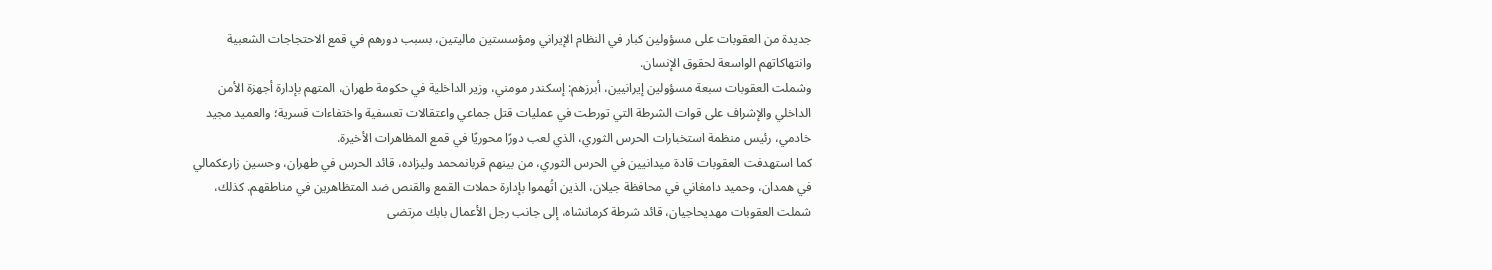جديدة من العقوبات على مسؤولين كبار في النظام الإيراني ومؤسستين ماليتين، بسبب دورهم في قمع الاحتجاجات الشعبية وانتهاكاتهم الواسعة لحقوق الإنسان.
وشملت العقوبات سبعة مسؤولين إيرانيين، أبرزهم: إسکندر مومني، وزير الداخلية في حكومة طهران، المتهم بإدارة أجهزة الأمن الداخلي والإشراف على قوات الشرطة التي تورطت في عمليات قتل جماعي واعتقالات تعسفية واختفاءات قسرية؛ والعميد مجيد خادمي، رئيس منظمة استخبارات الحرس الثوري، الذي لعب دورًا محوريًا في قمع المظاهرات الأخيرة.
كما استهدفت العقوبات قادة ميدانيين في الحرس الثوري، من بينهم قربانمحمد وليزاده، قائد الحرس في طهران، وحسين زارعکمالي في همدان، وحميد دامغاني في محافظة جيلان، الذين اتُهموا بإدارة حملات القمع والقنص ضد المتظاهرين في مناطقهم. كذلك، شملت العقوبات مهدیحاجیان، قائد شرطة كرمانشاه، إلى جانب رجل الأعمال بابك مرتضى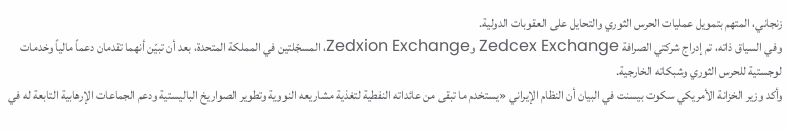زنجاني، المتهم بتمويل عمليات الحرس الثوري والتحايل على العقوبات الدولية.
وفي السياق ذاته، تم إدراج شركتي الصرافة Zedcex Exchange وZedxion Exchange، المسجّلتين في المملكة المتحدة، بعد أن تبيّن أنهما تقدمان دعماً مالياً وخدمات لوجستية للحرس الثوري وشبكاته الخارجية.
وأكد وزير الخزانة الأمريكي سكوت بيسنت في البيان أن النظام الإيراني «يستخدم ما تبقى من عائداته النفطية لتغذية مشاريعه النووية وتطوير الصواريخ الباليستية ودعم الجماعات الإرهابية التابعة له في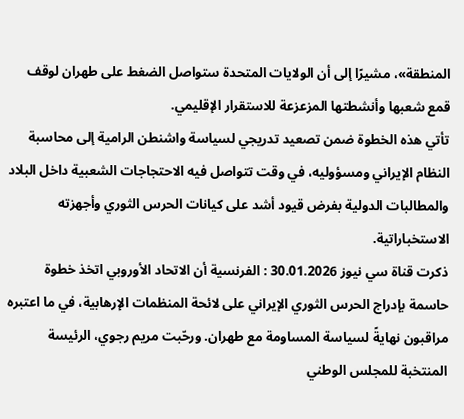المنطقة»، مشيرًا إلى أن الولايات المتحدة ستواصل الضغط على طهران لوقف قمع شعبها وأنشطتها المزعزعة للاستقرار الإقليمي.
تأتي هذه الخطوة ضمن تصعيد تدريجي لسياسة واشنطن الرامية إلى محاسبة النظام الإيراني ومسؤوليه، في وقت تتواصل فيه الاحتجاجات الشعبية داخل البلاد والمطالبات الدولية بفرض قيود أشد على كيانات الحرس الثوري وأجهزته الاستخباراتية.
ذكرت قناة سي نيوز 30.01.2026 : الفرنسية أن الاتحاد الأوروبي اتخذ خطوة حاسمة بإدراج الحرس الثوري الإيراني على لائحة المنظمات الإرهابية، في ما اعتبره مراقبون نهايةً لسياسة المساومة مع طهران. ورحّبت مريم رجوي، الرئيسة المنتخبة للمجلس الوطني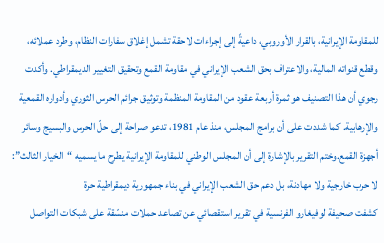للمقاومة الإيرانية، بالقرار الأوروبي، داعيةً إلى إجراءات لاحقة تشمل إغلاق سفارات النظام، وطرد عملائه، وقطع قنواته المالية، والاعتراف بحق الشعب الإيراني في مقاومة القمع وتحقيق التغيير الديمقراطي. وأكدت رجوي أن هذا التصنيف هو ثمرة أربعة عقود من المقاومة المنظمة وتوثيق جرائم الحرس الثوري وأدواره القمعية والإرهابية. كما شددت على أن برامج المجلس، منذ عام 1981، تدعو صراحة إلى حلّ الحرس والبسيج وسائر أجهزة القمع.وختم التقرير بالإشارة إلى أن المجلس الوطني للمقاومة الإيرانية يطرح ما يسميه “الخيار الثالث”: لا حرب خارجية ولا مهادنة، بل دعم حق الشعب الإيراني في بناء جمهورية ديمقراطية حرة
كشفت صحيفة لوفيغارو الفرنسية في تقرير استقصائي عن تصاعد حملات منسّقة على شبكات التواصل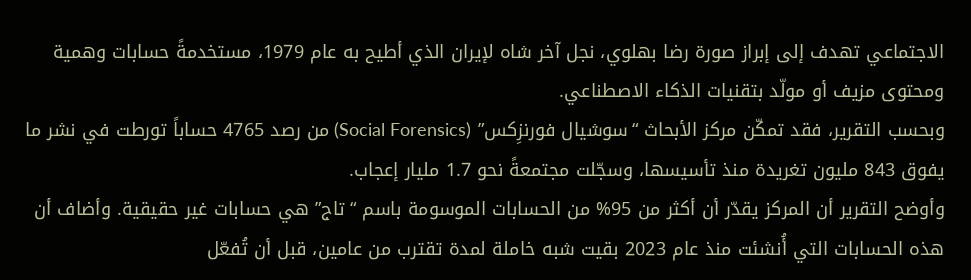الاجتماعي تهدف إلى إبراز صورة رضا بهلوي، نجل آخر شاه لإيران الذي أطيح به عام 1979، مستخدمةً حسابات وهمية ومحتوى مزيف أو مولّد بتقنيات الذكاء الاصطناعي.
وبحسب التقرير، فقد تمكّن مركز الأبحاث “سوشيال فورنزِكس” (Social Forensics) من رصد 4765 حساباً تورطت في نشر ما يفوق 843 مليون تغريدة منذ تأسيسها، وسجّلت مجتمعةً نحو 1.7 مليار إعجاب.
وأوضح التقرير أن المركز يقدّر أن أكثر من 95% من الحسابات الموسومة باسم “تاج” هي حسابات غير حقيقية. وأضاف أن هذه الحسابات التي أُنشئت منذ عام 2023 بقيت شبه خاملة لمدة تقترب من عامين، قبل أن تُفعّل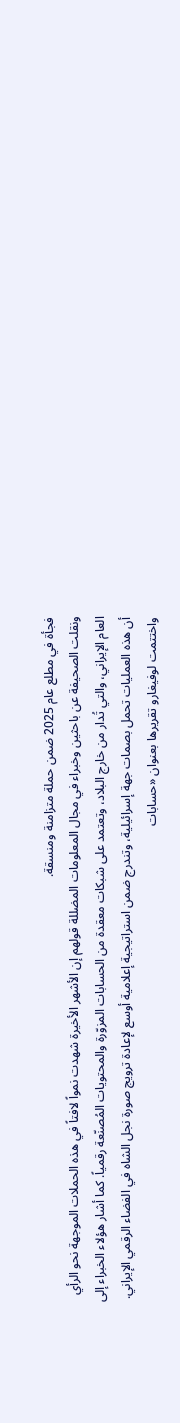فجأة في مطلع عام 2025 ضمن حملة متزامنة ومنسقة.
ونقلت الصحيفة عن باحثين وخبراء في مجال المعلومات المضللة قولهم إن الأشهر الأخيرة شهدت نمواً لافتاً في هذه الحملات الموجهة نحو الرأي العام الإيراني، والتي تُدار من خارج البلاد، وتعتمد على شبكات معقدة من الحسابات المزوّرة والمحتويات المُصنّعة رقمياً. كما أشار هؤلاء الخبراء إلى أن هذه العمليات تحمل بصمات جهة إسرائيلية، وتندرج ضمن استراتيجية إعلامية أوسع لإعادة ترويج صورة نجل الشاه في الفضاء الرقمي الإيراني.
واختتمت لوفيغارو تقريرها بعنوان «حسابات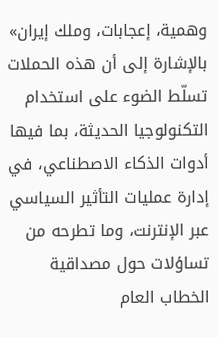وهمية، إعجابات، وملك إيران» بالإشارة إلى أن هذه الحملات تسلّط الضوء على استخدام التكنولوجيا الحديثة، بما فيها أدوات الذكاء الاصطناعي، في إدارة عمليات التأثير السياسي عبر الإنترنت، وما تطرحه من تساؤلات حول مصداقية الخطاب العام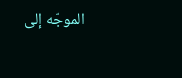الموجّه إلى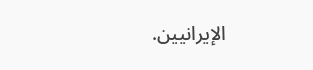الإيرانيين.